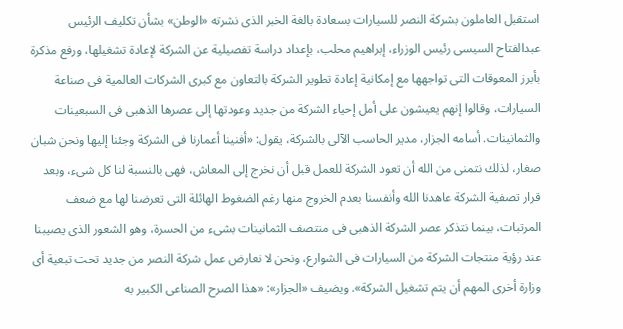استقبل العاملون بشركة النصر للسيارات بسعادة بالغة الخبر الذى نشرته «الوطن» بشأن تكليف الرئيس عبدالفتاح السيسى رئيس الوزراء، إبراهيم محلب، بإعداد دراسة تفصيلية عن الشركة لإعادة تشغيلها، ورفع مذكرة بأبرز المعوقات التى تواجهها مع إمكانية إعادة تطوير الشركة بالتعاون مع كبرى الشركات العالمية فى صناعة السيارات، وقالوا إنهم يعيشون على أمل إحياء الشركة من جديد وعودتها إلى عصرها الذهبى فى السبعينات والثمانينات. أسامه الجزار، مدير الحاسب الآلى بالشركة، يقول: «أفنينا أعمارنا فى الشركة وجئنا إليها ونحن شبان صغار، لذلك نتمنى من الله أن تعود الشركة للعمل قبل أن نخرج إلى المعاش، فهى بالنسبة لنا كل شىء، وبعد قرار تصفية الشركة عاهدنا الله وأنفسنا بعدم الخروج منها رغم الضغوط الهائلة التى تعرضنا لها مع ضعف المرتبات، بينما نتذكر عصر الشركة الذهبى فى منتصف الثمانينات بشىء من الحسرة، وهو الشعور الذى يصيبنا عند رؤية منتجات الشركة من السيارات فى الشوارع، ونحن لا نعارض عمل شركة النصر من جديد تحت تبعية أى وزارة أخرى المهم أن يتم تشغيل الشركة». ويضيف «الجزار»: «هذا الصرح الصناعى الكبير به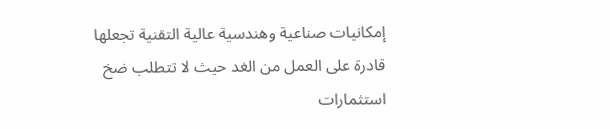إمكانيات صناعية وهندسية عالية التقنية تجعلها قادرة على العمل من الغد حيث لا تتطلب ضخ استثمارات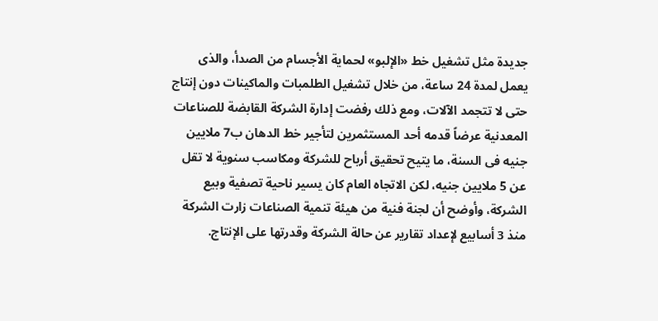جديدة مثل تشغيل خط «الإلبو» لحماية الأجسام من الصدأ، والذى يعمل لمدة 24 ساعة، من خلال تشغيل الطلمبات والماكينات دون إنتاج حتى لا تتجمد الآلات، ومع ذلك رفضت إدارة الشركة القابضة للصناعات المعدنية عرضاً قدمه أحد المستثمرين لتأجير خط الدهان ب7 ملايين جنيه فى السنة، ما يتيح تحقيق أرباح للشركة ومكاسب سنوية لا تقل عن 5 ملايين جنيه، لكن الاتجاه العام كان يسير ناحية تصفية وبيع الشركة، وأوضح أن لجنة فنية من هيئة تنمية الصناعات زارت الشركة منذ 3 أسابيع لإعداد تقارير عن حالة الشركة وقدرتها على الإنتاج.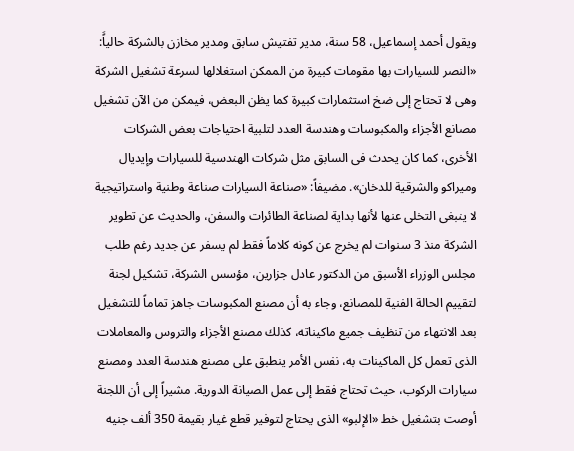ويقول أحمد إسماعيل، 58 سنة، مدير تفتيش سابق ومدير مخازن بالشركة حالياًَ: «النصر للسيارات بها مقومات كبيرة من الممكن استغلالها لسرعة تشغيل الشركة وهى لا تحتاج إلى ضخ استثمارات كبيرة كما يظن البعض، فيمكن من الآن تشغيل مصانع الأجزاء والمكبوسات وهندسة العدد لتلبية احتياجات بعض الشركات الأخرى، كما كان يحدث فى السابق مثل شركات الهندسية للسيارات وإيديال وميراكو والشرقية للدخان». مضيفاً: «صناعة السيارات صناعة وطنية واستراتيجية لا ينبغى التخلى عنها لأنها بداية لصناعة الطائرات والسفن، والحديث عن تطوير الشركة منذ 3 سنوات لم يخرج عن كونه كلاماً فقط لم يسفر عن جديد رغم طلب مجلس الوزراء الأسبق من الدكتور عادل جزارين، مؤسس الشركة، تشكيل لجنة لتقييم الحالة الفنية للمصانع، وجاء به أن مصنع المكبوسات جاهز تماماً للتشغيل بعد الانتهاء من تنظيف جميع ماكيناته، كذلك مصنع الأجزاء والتروس والمعاملات الذى تعمل كل الماكينات به، نفس الأمر ينطبق على مصنع هندسة العدد ومصنع سيارات الركوب، حيث تحتاج فقط إلى عمل الصيانة الدورية. مشيراً إلى أن اللجنة أوصت بتشغيل خط «الإلبو» الذى يحتاج لتوفير قطع غيار بقيمة 350 ألف جنيه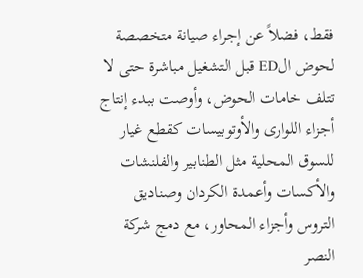فقط، فضلاً عن إجراء صيانة متخصصة لحوض الED قبل التشغيل مباشرة حتى لا تتلف خامات الحوض، وأوصت ببدء إنتاج أجزاء اللوارى والأوتوبيسات كقطع غيار للسوق المحلية مثل الطنابير والفلنشات والأكسات وأعمدة الكردان وصناديق التروس وأجزاء المحاور، مع دمج شركة النصر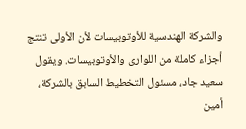والشركة الهندسية للأوتوبيسات لأن الأولى تنتج أجزاء كاملة من اللوارى والأوتوبيسات. ويقول سعيد جاد، مسئول التخطيط السابق بالشركة، أمين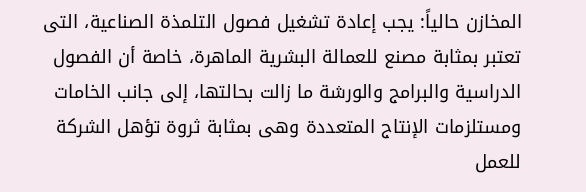المخازن حالياً: يجب إعادة تشغيل فصول التلمذة الصناعية، التى تعتبر بمثابة مصنع للعمالة البشرية الماهرة، خاصة أن الفصول الدراسية والبرامج والورشة ما زالت بحالتها، إلى جانب الخامات ومستلزمات الإنتاج المتعددة وهى بمثابة ثروة تؤهل الشركة للعمل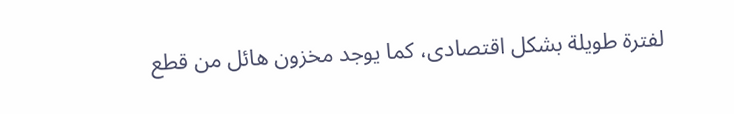لفترة طويلة بشكل اقتصادى، كما يوجد مخزون هائل من قطع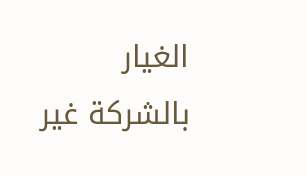الغيار بالشركة غير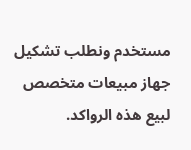مستخدم ونطلب تشكيل جهاز مبيعات متخصص لبيع هذه الرواكد.